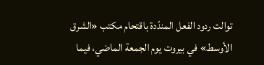توالت ردود الفعل المندّدة باقتحام مكتب «الشرق الأوسط» في بيروت يوم الجمعة الماضي، فيما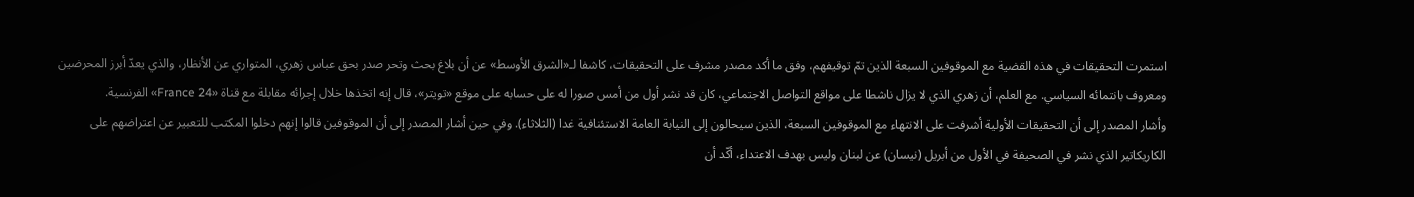استمرت التحقيقات في هذه القضية مع الموقوفين السبعة الذين تمّ توقيفهم، وفق ما أكد مصدر مشرف على التحقيقات، كاشفا لـ«الشرق الأوسط» عن أن بلاغ بحث وتحر صدر بحق عباس زهري، المتواري عن الأنظار، والذي يعدّ أبرز المحرضين ومعروف بانتمائه السياسي. مع العلم، أن زهري الذي لا يزال ناشطا على مواقع التواصل الاجتماعي، كان قد نشر أول من أمس صورا له على حسابه على موقع «تويتر»، قال إنه اتخذها خلال إجرائه مقابلة مع قناة «France 24» الفرنسية.
وأشار المصدر إلى أن التحقيقات الأولية أشرفت على الانتهاء مع الموقوفين السبعة، الذين سيحالون إلى النيابة العامة الاستئنافية غدا (الثلاثاء). وفي حين أشار المصدر إلى أن الموقوفين قالوا إنهم دخلوا المكتب للتعبير عن اعتراضهم على الكاريكاتير الذي نشر في الصحيفة في الأول من أبريل (نيسان) عن لبنان وليس بهدف الاعتداء، أكّد أن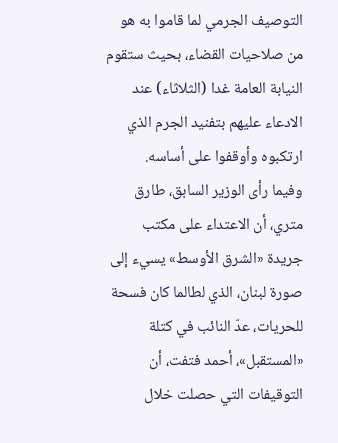التوصيف الجرمي لما قاموا به هو من صلاحيات القضاء، بحيث ستقوم النيابة العامة غدا (الثلاثاء) عند الادعاء عليهم بتفنيد الجرم الذي ارتكبوه وأوقفوا على أساسه.
وفيما رأى الوزير السابق، طارق متري، أن الاعتداء على مكتب جريدة «الشرق الأوسط» يسيء إلى صورة لبنان، الذي لطالما كان فسحة للحريات، عدّ النائب في كتلة «المستقبل»، أحمد فتفت، أن التوقيفات التي حصلت خلال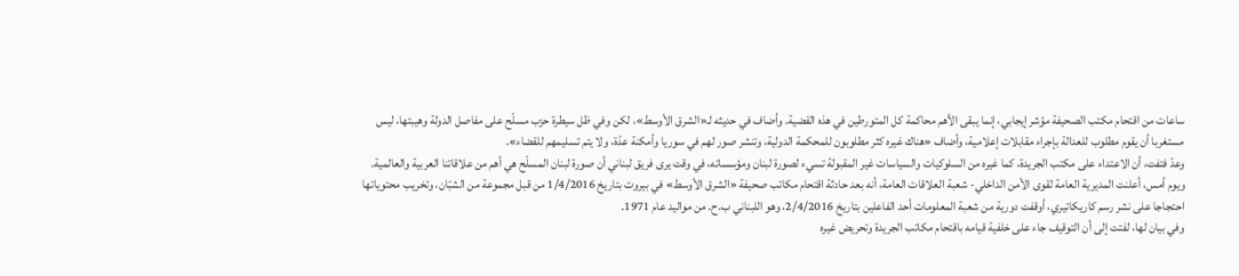ساعات من اقتحام مكتب الصحيفة مؤشر إيجابي، إنما يبقى الأهم محاكمة كل المتورطين في هذه القضية. وأضاف في حديثه لـ«الشرق الأوسط»، لكن وفي ظل سيطرة حزب مسلّح على مفاصل الدولة وهيبتها، ليس مستغربا أن يقوم مطلوب للعدالة بإجراء مقابلات إعلامية، وأضاف «هناك غيره كثر مطلوبون للمحكمة الدولية، وتنشر صور لهم في سوريا وأمكنة عدّة، ولا يتم تسليمهم للقضاء».
وعدّ فتفت، أن الاعتداء على مكتب الجريدة، كما غيره من السلوكيات والسياسات غير المقبولة تسيء لصورة لبنان ومؤسساته، في وقت يرى فريق لبناني أن صورة لبنان المسلّح هي أهم من علاقاتنا العربية والعالمية.
ويوم أمس، أعلنت المديرية العامة لقوى الأمن الداخلي- شعبة العلاقات العامة، أنه بعد حادثة اقتحام مكاتب صحيفة «الشرق الأوسط» في بيروت بتاريخ 1/4/2016 من قبل مجموعة من الشبّان، وتخريب محتوياتها احتجاجا على نشر رسم كاريكاتيري، أوقفت دورية من شعبة المعلومات أحد الفاعلين بتاريخ 2/4/2016، وهو اللبناني ب.ح. من مواليد عام 1971.
وفي بيان لها، لفتت إلى أن التوقيف جاء على خلفية قيامه باقتحام مكاتب الجريدة وتحريض غيره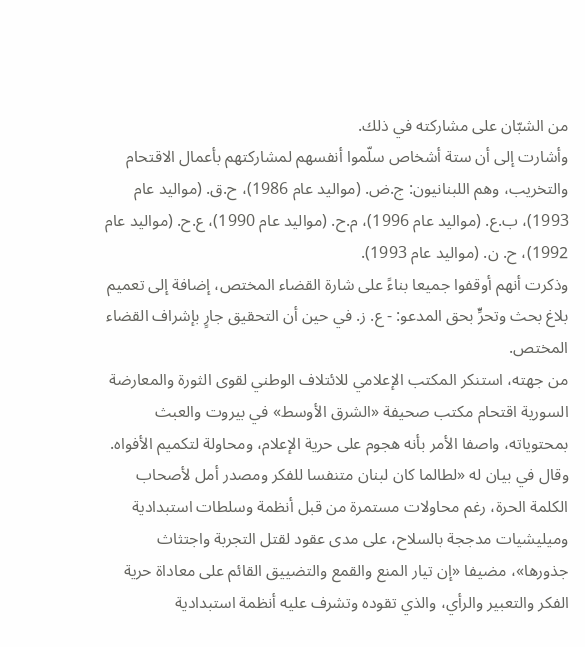من الشبّان على مشاركته في ذلك.
وأشارت إلى أن ستة أشخاص سلّموا أنفسهم لمشاركتهم بأعمال الاقتحام والتخريب، وهم اللبنانيون: ج.ض. (مواليد عام 1986)، ح.ق. (مواليد عام 1993)، ب.ع. (مواليد عام 1996)، م.ح. (مواليد عام 1990)، ع.ح. (مواليد عام 1992)، ح. ن. (مواليد عام 1993).
وذكرت أنهم أوقفوا جميعا بناءً على شارة القضاء المختص، إضافة إلى تعميم بلاغ بحث وتحرٍّ بحق المدعو: - ع. ز. في حين أن التحقيق جارٍ بإشراف القضاء المختص.
من جهته، استنكر المكتب الإعلامي للائتلاف الوطني لقوى الثورة والمعارضة السورية اقتحام مكتب صحيفة «الشرق الأوسط» في بيروت والعبث بمحتوياته، واصفا الأمر بأنه هجوم على حرية الإعلام، ومحاولة لتكميم الأفواه.
وقال في بيان له «لطالما كان لبنان متنفسا للفكر ومصدر أمل لأصحاب الكلمة الحرة، رغم محاولات مستمرة من قبل أنظمة وسلطات استبدادية وميليشيات مدججة بالسلاح، على مدى عقود لقتل التجربة واجتثاث جذورها»، مضيفا «إن تيار المنع والقمع والتضييق القائم على معاداة حرية الفكر والتعبير والرأي، والذي تقوده وتشرف عليه أنظمة استبدادية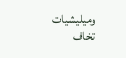وميليشيات تخاف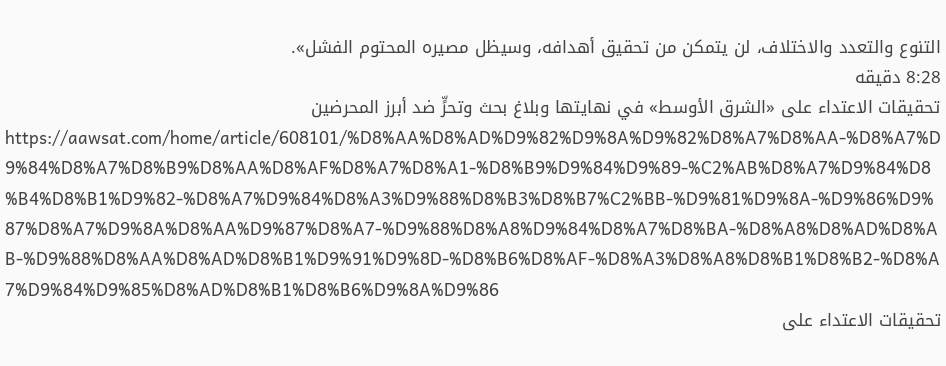التنوع والتعدد والاختلاف، لن يتمكن من تحقيق أهدافه، وسيظل مصيره المحتوم الفشل».
8:28 دقيقه
تحقيقات الاعتداء على «الشرق الأوسط» في نهايتها وبلاغ بحث وتحرٍّ ضد أبرز المحرضين
https://aawsat.com/home/article/608101/%D8%AA%D8%AD%D9%82%D9%8A%D9%82%D8%A7%D8%AA-%D8%A7%D9%84%D8%A7%D8%B9%D8%AA%D8%AF%D8%A7%D8%A1-%D8%B9%D9%84%D9%89-%C2%AB%D8%A7%D9%84%D8%B4%D8%B1%D9%82-%D8%A7%D9%84%D8%A3%D9%88%D8%B3%D8%B7%C2%BB-%D9%81%D9%8A-%D9%86%D9%87%D8%A7%D9%8A%D8%AA%D9%87%D8%A7-%D9%88%D8%A8%D9%84%D8%A7%D8%BA-%D8%A8%D8%AD%D8%AB-%D9%88%D8%AA%D8%AD%D8%B1%D9%91%D9%8D-%D8%B6%D8%AF-%D8%A3%D8%A8%D8%B1%D8%B2-%D8%A7%D9%84%D9%85%D8%AD%D8%B1%D8%B6%D9%8A%D9%86
تحقيقات الاعتداء على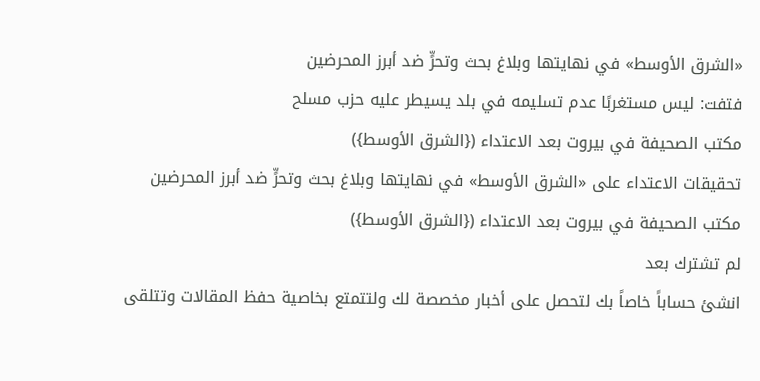«الشرق الأوسط» في نهايتها وبلاغ بحث وتحرٍّ ضد أبرز المحرضين
فتفت: ليس مستغربًا عدم تسليمه في بلد يسيطر عليه حزب مسلح
مكتب الصحيفة في بيروت بعد الاعتداء ({الشرق الأوسط})
تحقيقات الاعتداء على «الشرق الأوسط» في نهايتها وبلاغ بحث وتحرٍّ ضد أبرز المحرضين
مكتب الصحيفة في بيروت بعد الاعتداء ({الشرق الأوسط})
لم تشترك بعد
انشئ حساباً خاصاً بك لتحصل على أخبار مخصصة لك ولتتمتع بخاصية حفظ المقالات وتتلقى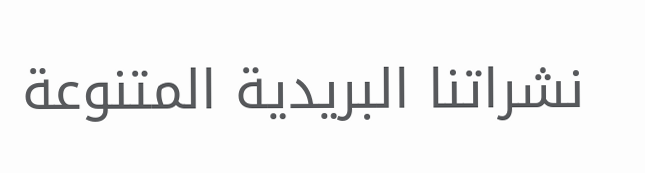نشراتنا البريدية المتنوعة